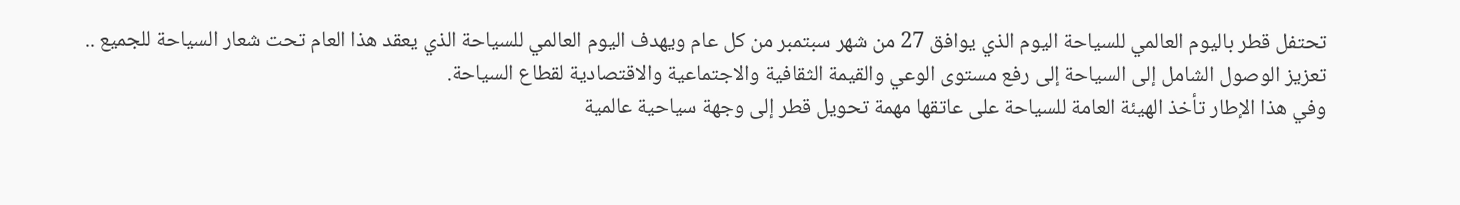تحتفل قطر باليوم العالمي للسياحة اليوم الذي يوافق 27 من شهر سبتمبر من كل عام ويهدف اليوم العالمي للسياحة الذي يعقد هذا العام تحت شعار السياحة للجميع .. تعزيز الوصول الشامل إلى السياحة إلى رفع مستوى الوعي والقيمة الثقافية والاجتماعية والاقتصادية لقطاع السياحة.
وفي هذا الإطار تأخذ الهيئة العامة للسياحة على عاتقها مهمة تحويل قطر إلى وجهة سياحية عالمية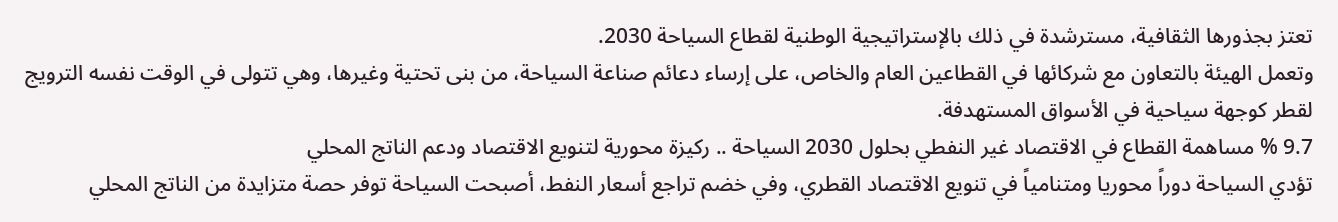تعتز بجذورها الثقافية، مسترشدة في ذلك بالإستراتيجية الوطنية لقطاع السياحة 2030.
وتعمل الهيئة بالتعاون مع شركائها في القطاعين العام والخاص، على إرساء دعائم صناعة السياحة، من بنى تحتية وغيرها، وهي تتولى في الوقت نفسه الترويج لقطر كوجهة سياحية في الأسواق المستهدفة.
9.7 % مساهمة القطاع في الاقتصاد غير النفطي بحلول 2030 السياحة .. ركيزة محورية لتنويع الاقتصاد ودعم الناتج المحلي
تؤدي السياحة دوراً محوريا ومتنامياً في تنويع الاقتصاد القطري، وفي خضم تراجع أسعار النفط، أصبحت السياحة توفر حصة متزايدة من الناتج المحلي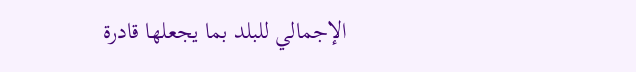الإجمالي للبلد بما يجعلها قادرة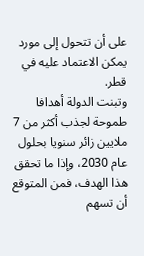على أن تتحول إلى مورد يمكن الاعتماد عليه في قطر.
وتبنت الدولة أهدافا طموحة لجذب أكثر من 7 ملايين زائر سنويا بحلول عام 2030، وإذا ما تحقق هذا الهدف، فمن المتوقع أن تسهم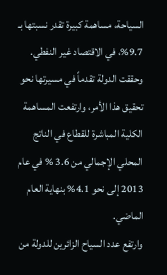السياحة، مساهمة كبيرة تقدر نسبتها بـ 9.7%، في الاقتصاد غير النفطي.
وحققت الدولة تقدماً في مسيرتها نحو تحقيق هذا الأمر، وارتفعت المساهمة الكلية المباشرة للقطاع في الناتج المحلي الإجمالي من 3.6 % في عام 2013 إلى نحو 4.1% بنهاية العام الماضي.
وارتفع عدد السياح الزائرين للدولة من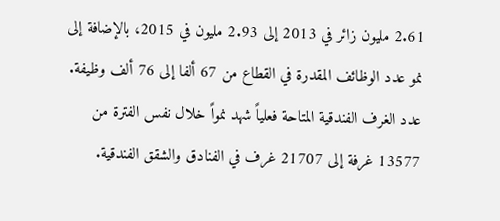2.61 مليون زائر في 2013 إلى 2.93 مليون في 2015، بالإضافة إلى نمو عدد الوظائف المقدرة في القطاع من 67 ألفا إلى 76 ألف وظيفة.
عدد الغرف الفندقية المتاحة فعلياً شهد نمواً خلال نفس الفترة من 13577 غرفة إلى 21707 غرف في الفنادق والشقق الفندقية.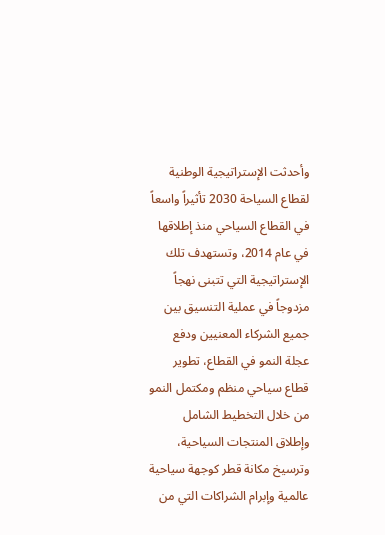وأحدثت الإستراتيجية الوطنية لقطاع السياحة 2030 تأثيراً واسعاً في القطاع السياحي منذ إطلاقها في عام 2014، وتستهدف تلك الإستراتيجية التي تتبنى نهجاً مزدوجاً في عملية التنسيق بين جميع الشركاء المعنيين ودفع عجلة النمو في القطاع، تطوير قطاع سياحي منظم ومكتمل النمو من خلال التخطيط الشامل وإطلاق المنتجات السياحية، وترسيخ مكانة قطر كوجهة سياحية عالمية وإبرام الشراكات التي من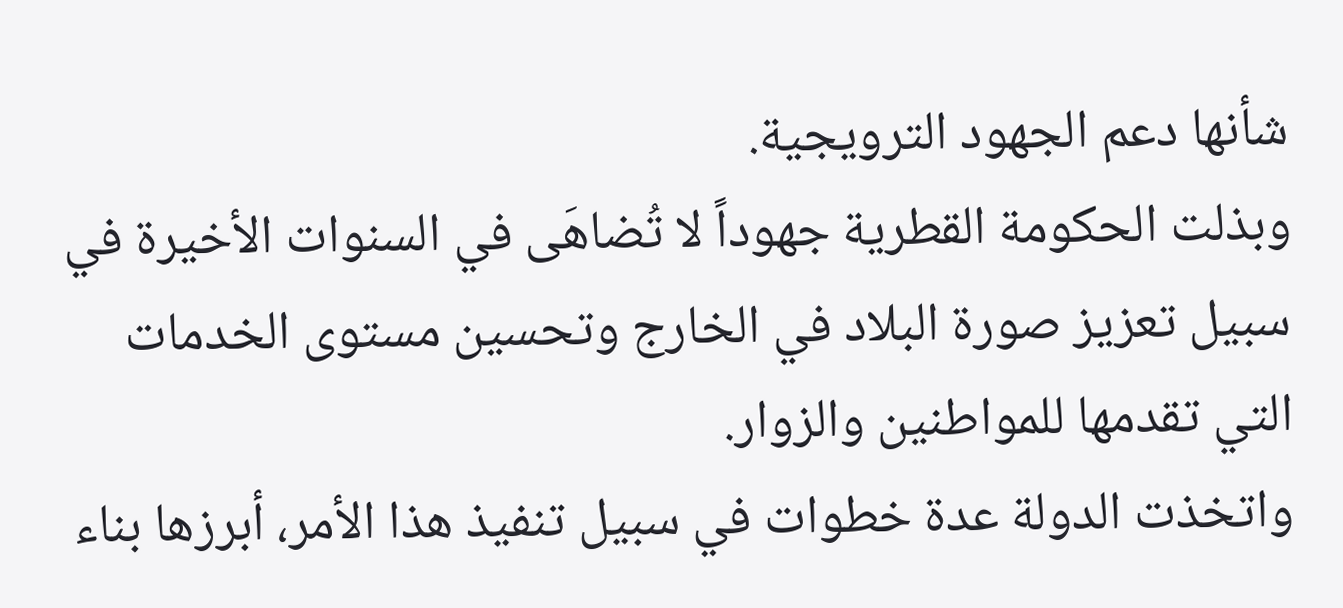شأنها دعم الجهود الترويجية.
وبذلت الحكومة القطرية جهوداً لا تُضاهَى في السنوات الأخيرة في سبيل تعزيز صورة البلاد في الخارج وتحسين مستوى الخدمات التي تقدمها للمواطنين والزوار.
واتخذت الدولة عدة خطوات في سبيل تنفيذ هذا الأمر، أبرزها بناء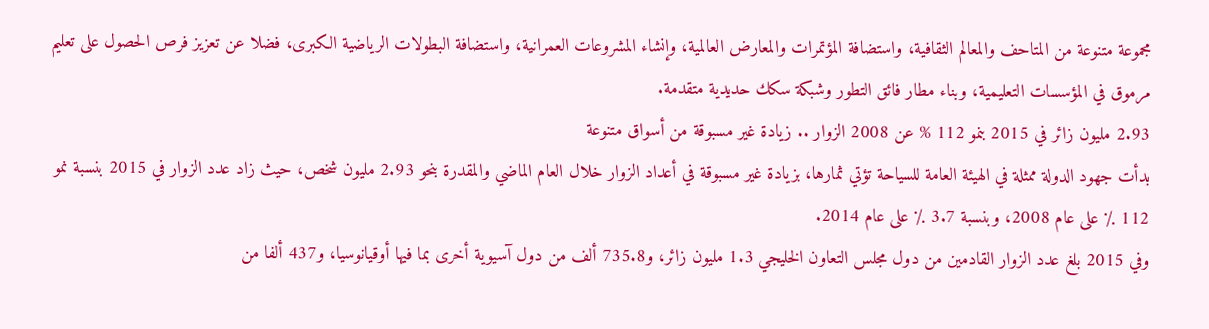مجموعة متنوعة من المتاحف والمعالم الثقافية، واستضافة المؤتمرات والمعارض العالمية، وإنشاء المشروعات العمرانية، واستضافة البطولات الرياضية الكبرى، فضلا عن تعزيز فرص الحصول على تعليم مرموق في المؤسسات التعليمية، وبناء مطار فائق التطور وشبكة سكك حديدية متقدمة.
2.93 مليون زائر في 2015 بنمو 112 % عن 2008 الزوار .. زيادة غير مسبوقة من أسواق متنوعة
بدأت جهود الدولة ممثلة في الهيئة العامة للسياحة تؤتي ثمارها، بزيادة غير مسبوقة في أعداد الزوار خلال العام الماضي والمقدرة بنحو 2.93 مليون شخص، حيث زاد عدد الزوار في 2015 بنسبة نمو 112 ٪ على عام 2008، وبنسبة 3.7 ٪ على عام 2014.
وفي 2015 بلغ عدد الزوار القادمين من دول مجلس التعاون الخليجي 1.3 مليون زائر، و735.8 ألف من دول آسيوية أخرى بما فيها أوقيانوسيا، و437 ألفا من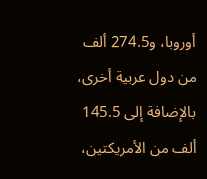أوروبا، و274.5 ألف من دول عربية أخرى، بالإضافة إلى 145.5 ألف من الأمريكتين،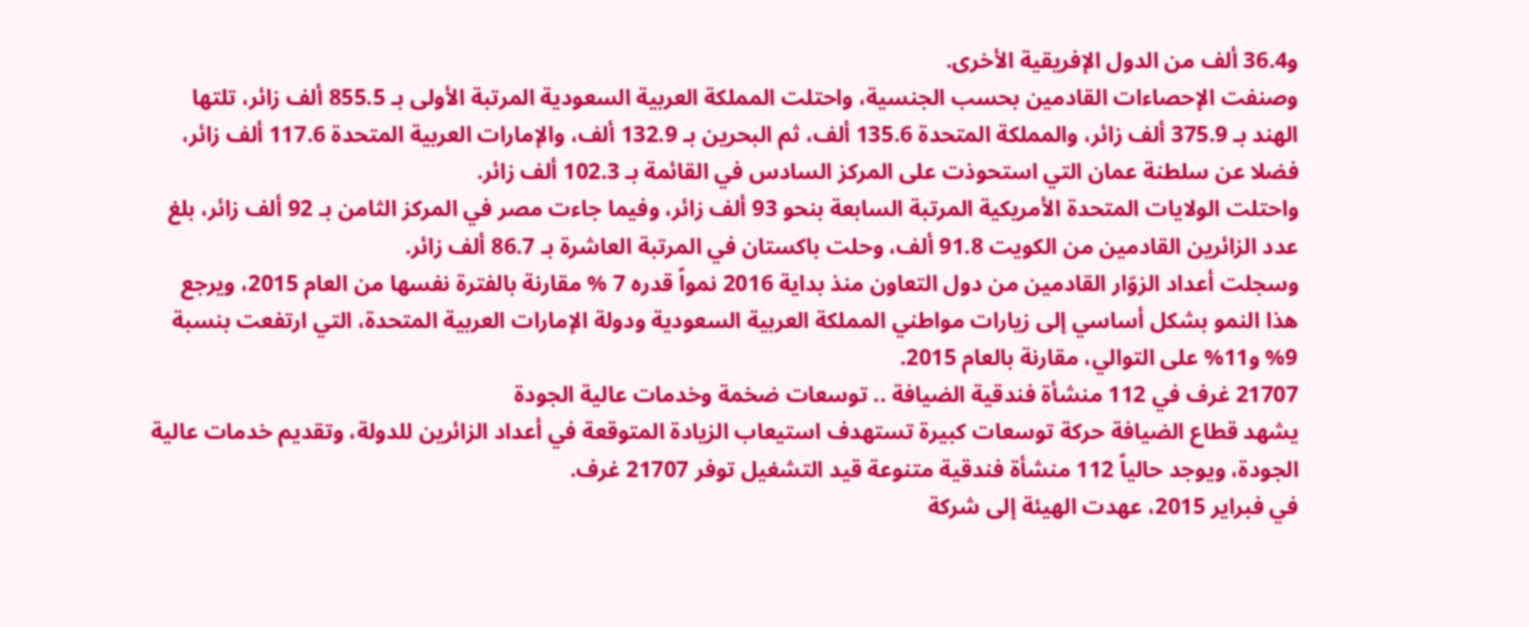و36.4 ألف من الدول الإفريقية الأخرى.
وصنفت الإحصاءات القادمين بحسب الجنسية، واحتلت المملكة العربية السعودية المرتبة الأولى بـ 855.5 ألف زائر، تلتها الهند بـ 375.9 ألف زائر، والمملكة المتحدة 135.6 ألف، ثم البحرين بـ 132.9 ألف، والإمارات العربية المتحدة 117.6 ألف زائر، فضلا عن سلطنة عمان التي استحوذت على المركز السادس في القائمة بـ 102.3 ألف زائر.
واحتلت الولايات المتحدة الأمريكية المرتبة السابعة بنحو 93 ألف زائر، وفيما جاءت مصر في المركز الثامن بـ 92 ألف زائر، بلغ عدد الزائرين القادمين من الكويت 91.8 ألف، وحلت باكستان في المرتبة العاشرة بـ 86.7 ألف زائر.
وسجلت أعداد الزوّار القادمين من دول التعاون منذ بداية 2016 نمواً قدره 7 % مقارنة بالفترة نفسها من العام 2015، ويرجع هذا النمو بشكل أساسي إلى زيارات مواطني المملكة العربية السعودية ودولة الإمارات العربية المتحدة، التي ارتفعت بنسبة 9% و11% على التوالي، مقارنة بالعام 2015.
21707 غرف في 112 منشأة فندقية الضيافة .. توسعات ضخمة وخدمات عالية الجودة
يشهد قطاع الضيافة حركة توسعات كبيرة تستهدف استيعاب الزيادة المتوقعة في أعداد الزائرين للدولة، وتقديم خدمات عالية الجودة، ويوجد حالياً 112 منشأة فندقية متنوعة قيد التشغيل توفر 21707 غرف.
في فبراير 2015، عهدت الهيئة إلى شركة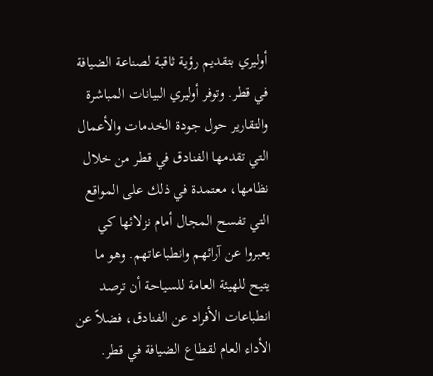أوليري بتقديم رؤية ثاقبة لصناعة الضيافة في قطر. وتوفر أوليري البيانات المباشرة والتقارير حول جودة الخدمات والأعمال التي تقدمها الفنادق في قطر من خلال نظامها، معتمدة في ذلك على المواقع التي تفسح المجال أمام نزلائها كي يعبروا عن آرائهم وانطباعاتهم. وهو ما يتيح للهيئة العامة للسياحة أن ترصد انطباعات الأفراد عن الفنادق، فضلاً عن الأداء العام لقطاع الضيافة في قطر.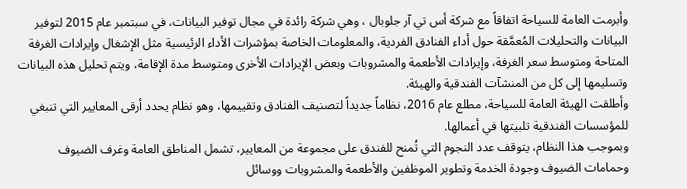وأبرمت العامة للسياحة اتفاقاً مع شركة أس تي آر جلوبال ، وهي شركة رائدة في مجال توفير البيانات، في سبتمبر عام 2015 لتوفير البيانات والتحليلات المُعمَّقة حول أداء الفنادق الفردية، والمعلومات الخاصة بمؤشرات الأداء الرئيسية مثل الإشغال وإيرادات الغرفة المتاحة ومتوسط سعر الغرفة، وإيرادات الأطعمة والمشروبات وبعض الإيرادات الأخرى ومتوسط مدة الإقامة، ويتم تحليل هذه البيانات وتسليمها إلى كل من المنشآت الفندقية والهيئة.
وأطلقت الهيئة العامة للسياحة، مطلع عام 2016، نظاماً جديداً لتصنيف الفنادق وتقييمها، وهو نظام يحدد أرقى المعايير التي تنبغي للمؤسسات الفندقية تلبيتها في أعمالها.
وبموجب هذا النظام، يتوقف عدد النجوم التي تُمنح للفندق على مجموعة من المعايير، تشمل المناطق العامة وغرف الضيوف وحمامات الضيوف وجودة الخدمة وتطوير الموظفين والأطعمة والمشروبات ووسائل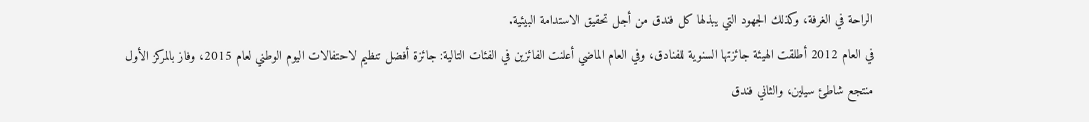الراحة في الغرفة، وكذلك الجهود التي يبذلها كل فندق من أجل تحقيق الاستدامة البيئية.
في العام 2012 أطلقت الهيئة جائزتها السنوية للفنادق، وفي العام الماضي أعلنت الفائزين في الفئات التالية: جائزة أفضل تنظيم لاحتفالات اليوم الوطني لعام 2015، وفاز بالمركز الأول منتجع شاطئ سيلين، والثاني فندق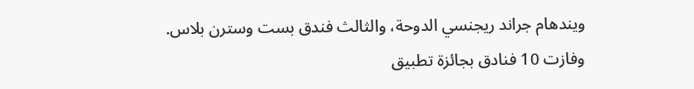ويندهام جراند ريجنسي الدوحة، والثالث فندق بست وسترن بلاس.
وفازت 10 فنادق بجائزة تطبيق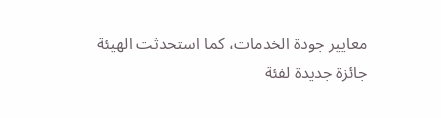معايير جودة الخدمات، كما استحدثت الهيئة جائزة جديدة لفئة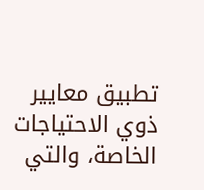تطبيق معايير ذوي الاحتياجات الخاصة، والتي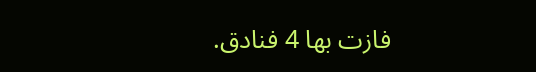فازت بها 4 فنادق.